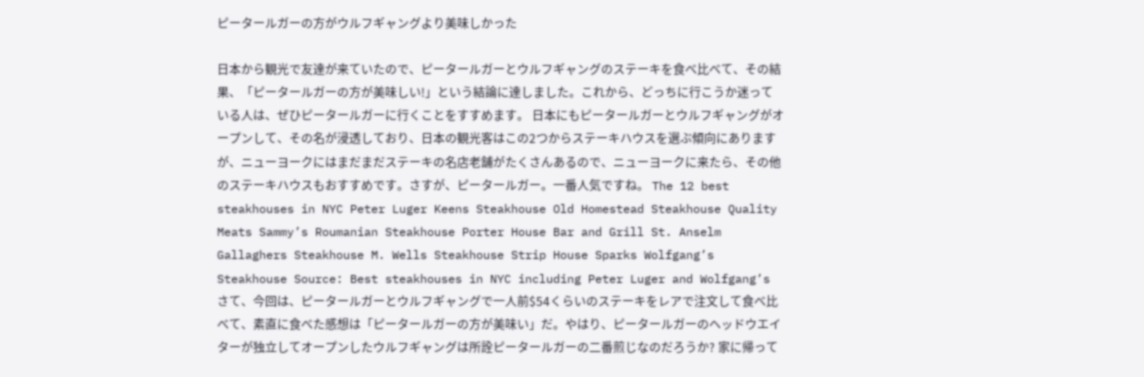ピータールガーの方がウルフギャングより美味しかった

日本から観光で友達が来ていたので、ピータールガーとウルフギャングのステーキを食べ比べて、その結果、「ピータールガーの方が美味しい!」という結論に達しました。これから、どっちに行こうか迷っている人は、ぜひピータールガーに行くことをすすめます。 日本にもピータールガーとウルフギャングがオープンして、その名が浸透しており、日本の観光客はこの2つからステーキハウスを選ぶ傾向にありますが、ニューヨークにはまだまだステーキの名店老舗がたくさんあるので、ニューヨークに来たら、その他のステーキハウスもおすすめです。さすが、ピータールガー。一番人気ですね。 The 12 best steakhouses in NYC Peter Luger Keens Steakhouse Old Homestead Steakhouse Quality Meats Sammy’s Roumanian Steakhouse Porter House Bar and Grill St. Anselm Gallaghers Steakhouse M. Wells Steakhouse Strip House Sparks Wolfgang’s Steakhouse Source: Best steakhouses in NYC including Peter Luger and Wolfgang’s さて、今回は、ピータールガーとウルフギャングで一人前$54くらいのステーキをレアで注文して食べ比べて、素直に食べた感想は「ピータールガーの方が美味い」だ。やはり、ピータールガーのヘッドウエイターが独立してオープンしたウルフギャングは所詮ピータールガーの二番煎じなのだろうか? 家に帰って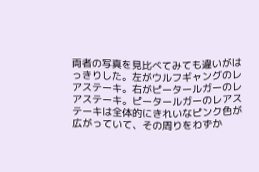両者の写真を見比べてみても違いがはっきりした。左がウルフギャングのレアステーキ。右がピータールガーのレアステーキ。ピータールガーのレアステーキは全体的にきれいなピンク色が広がっていて、その周りをわずか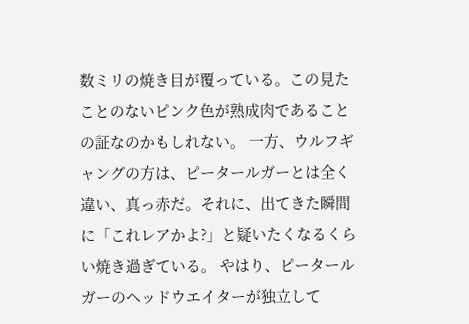数ミリの焼き目が覆っている。この見たことのないピンク色が熟成肉であることの証なのかもしれない。 一方、ウルフギャングの方は、ピータールガーとは全く違い、真っ赤だ。それに、出てきた瞬間に「これレアかよ?」と疑いたくなるくらい焼き過ぎている。 やはり、ピータールガーのヘッドウエイターが独立して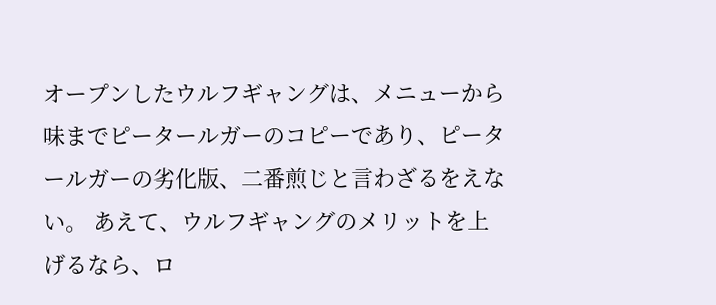オープンしたウルフギャングは、メニューから味までピータールガーのコピーであり、ピータールガーの劣化版、二番煎じと言わざるをえない。 あえて、ウルフギャングのメリットを上げるなら、ロ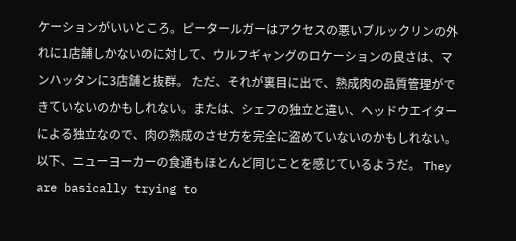ケーションがいいところ。ピータールガーはアクセスの悪いブルックリンの外れに1店舗しかないのに対して、ウルフギャングのロケーションの良さは、マンハッタンに3店舗と抜群。 ただ、それが裏目に出で、熟成肉の品質管理ができていないのかもしれない。または、シェフの独立と違い、ヘッドウエイターによる独立なので、肉の熟成のさせ方を完全に盗めていないのかもしれない。 以下、ニューヨーカーの食通もほとんど同じことを感じているようだ。 They are basically trying to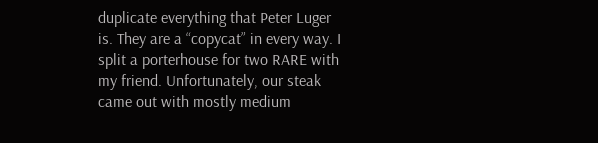duplicate everything that Peter Luger is. They are a “copycat” in every way. I split a porterhouse for two RARE with my friend. Unfortunately, our steak came out with mostly medium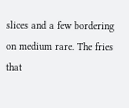slices and a few bordering on medium rare. The fries that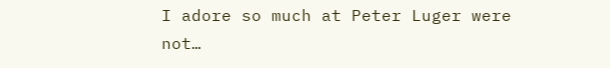I adore so much at Peter Luger were not…